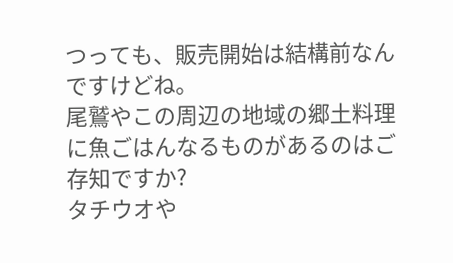つっても、販売開始は結構前なんですけどね。
尾鷲やこの周辺の地域の郷土料理に魚ごはんなるものがあるのはご存知ですか?
タチウオや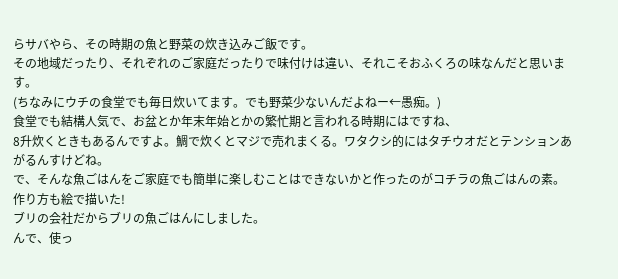らサバやら、その時期の魚と野菜の炊き込みご飯です。
その地域だったり、それぞれのご家庭だったりで味付けは違い、それこそおふくろの味なんだと思います。
(ちなみにウチの食堂でも毎日炊いてます。でも野菜少ないんだよねー←愚痴。)
食堂でも結構人気で、お盆とか年末年始とかの繁忙期と言われる時期にはですね、
8升炊くときもあるんですよ。鯛で炊くとマジで売れまくる。ワタクシ的にはタチウオだとテンションあがるんすけどね。
で、そんな魚ごはんをご家庭でも簡単に楽しむことはできないかと作ったのがコチラの魚ごはんの素。
作り方も絵で描いた!
ブリの会社だからブリの魚ごはんにしました。
んで、使っ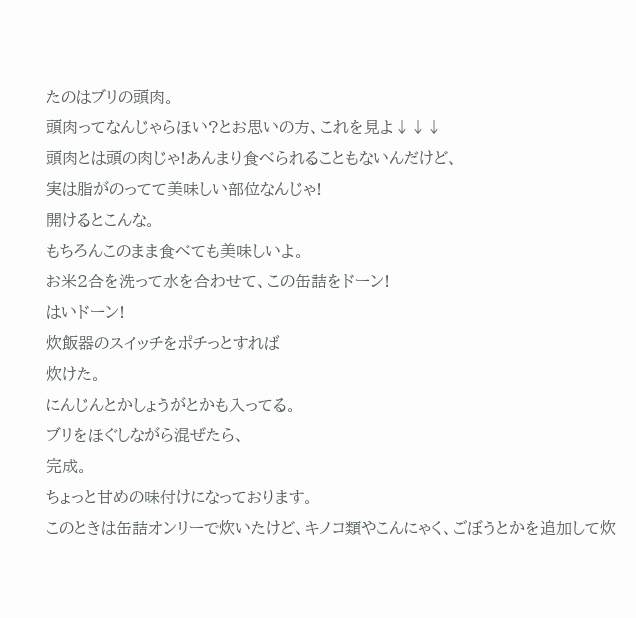たのはブリの頭肉。
頭肉ってなんじゃらほい?とお思いの方、これを見よ↓↓↓
頭肉とは頭の肉じゃ!あんまり食べられることもないんだけど、
実は脂がのってて美味しい部位なんじゃ!
開けるとこんな。
もちろんこのまま食べても美味しいよ。
お米2合を洗って水を合わせて、この缶詰をドーン!
はいドーン!
炊飯器のスイッチをポチっとすれば
炊けた。
にんじんとかしょうがとかも入ってる。
ブリをほぐしながら混ぜたら、
完成。
ちょっと甘めの味付けになっております。
このときは缶詰オンリーで炊いたけど、キノコ類やこんにゃく、ごぼうとかを追加して炊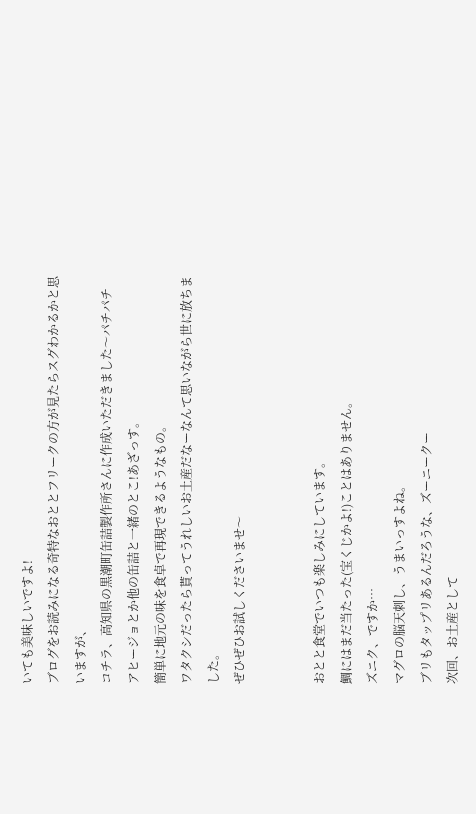いても美味しいですよ!
ブログをお読みになる奇特なおととフリークの方が見たらスグわかるかと思いますが、
コチラ、高知県の黒潮町缶詰製作所さんに作成いただきました〜パチパチ
アヒージョとか他の缶詰と一緒のとこ!あざっす。
簡単に地元の味を食卓で再現できるようなもの。
ワタクシだったら貰ってうれしいお土産だなーなんて思いながら世に放ちました。
ぜひぜひお試しくださいませ〜


おとと食堂でいつも楽しみにしています。
鯛にはまだ当たった(宝くじかよ!)ことはありません。
ズニク、ですか…
マグロの脳天刺し、うまいっすよね。
ブリもタップリあるんだろうな、ズーニークー
次回、お土産として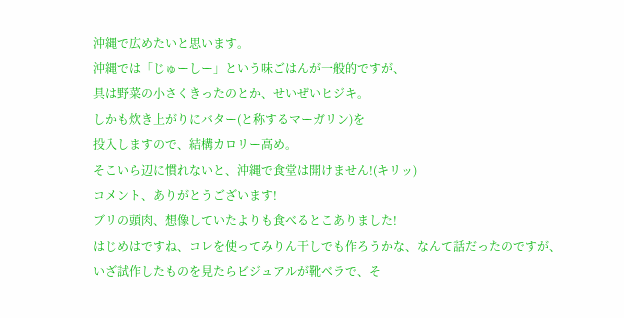沖縄で広めたいと思います。
沖縄では「じゅーしー」という味ごはんが一般的ですが、
具は野菜の小さくきったのとか、せいぜいヒジキ。
しかも炊き上がりにバター(と称するマーガリン)を
投入しますので、結構カロリー高め。
そこいら辺に慣れないと、沖縄で食堂は開けません!(キリッ)
コメント、ありがとうございます!
ブリの頭肉、想像していたよりも食べるとこありました!
はじめはですね、コレを使ってみりん干しでも作ろうかな、なんて話だったのですが、
いざ試作したものを見たらビジュアルが靴ベラで、そ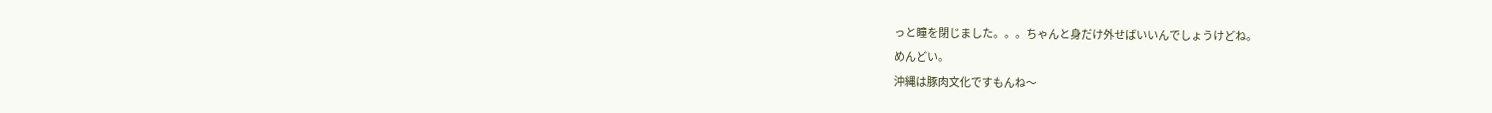っと瞳を閉じました。。。ちゃんと身だけ外せばいいんでしょうけどね。
めんどい。
沖縄は豚肉文化ですもんね〜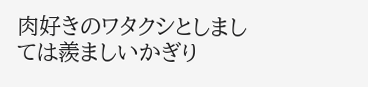肉好きのワタクシとしましては羨ましいかぎり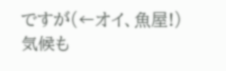ですが(←オイ、魚屋!)
気候も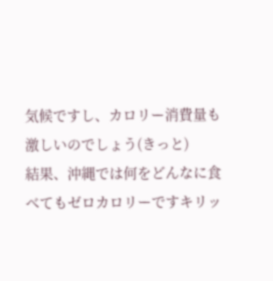気候ですし、カロリー消費量も激しいのでしょう(きっと)
結果、沖縄では何をどんなに食べてもゼロカロリーですキリッ